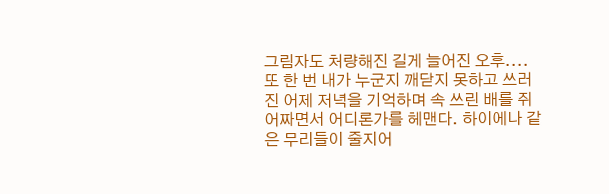그림자도 처량해진 길게 늘어진 오후.... 또 한 번 내가 누군지 깨닫지 못하고 쓰러진 어제 저녁을 기억하며 속 쓰린 배를 쥐어짜면서 어디론가를 헤맨다. 하이에나 같은 무리들이 줄지어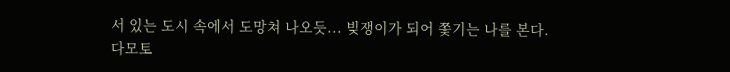서 있는 도시 속에서 도망쳐 나오듯... 빚쟁이가 되어 쫓기는 나를 본다.
다모토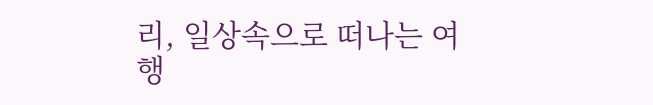리, 일상속으로 떠나는 여행